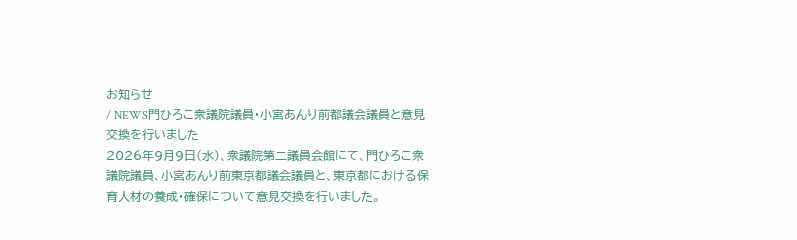お知らせ
/ NEWS門ひろこ衆議院議員・小宮あんり前都議会議員と意見交換を行いました
2026年9月9日(水)、衆議院第二議員会館にて、門ひろこ衆議院議員、小宮あんり前東京都議会議員と、東京都における保育人材の養成・確保について意見交換を行いました。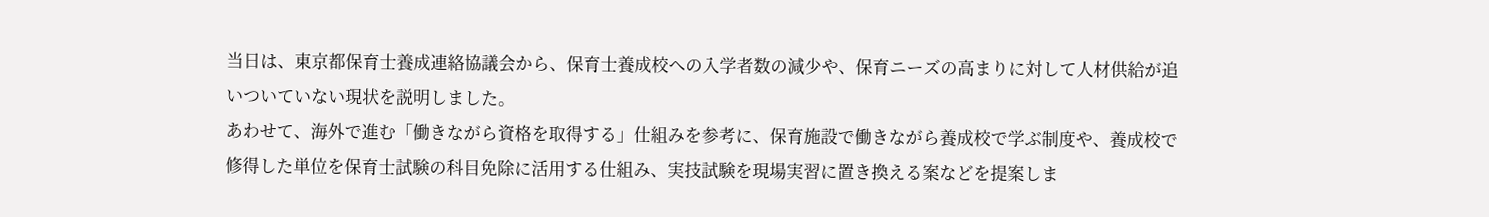当日は、東京都保育士養成連絡協議会から、保育士養成校への入学者数の減少や、保育ニーズの高まりに対して人材供給が追いついていない現状を説明しました。
あわせて、海外で進む「働きながら資格を取得する」仕組みを参考に、保育施設で働きながら養成校で学ぶ制度や、養成校で修得した単位を保育士試験の科目免除に活用する仕組み、実技試験を現場実習に置き換える案などを提案しま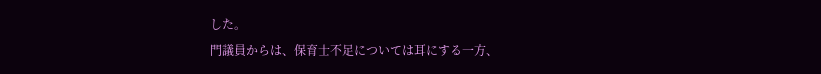した。
門議員からは、保育士不足については耳にする一方、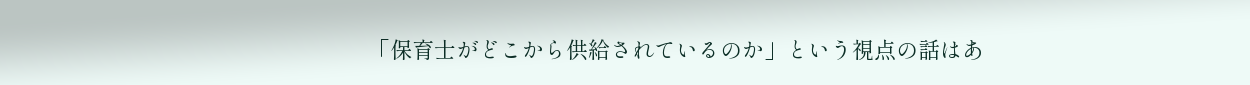「保育士がどこから供給されているのか」という視点の話はあ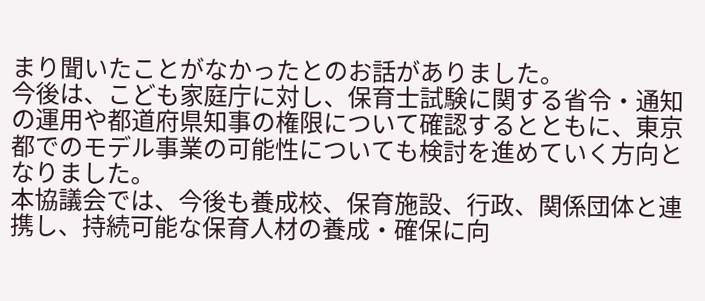まり聞いたことがなかったとのお話がありました。
今後は、こども家庭庁に対し、保育士試験に関する省令・通知の運用や都道府県知事の権限について確認するとともに、東京都でのモデル事業の可能性についても検討を進めていく方向となりました。
本協議会では、今後も養成校、保育施設、行政、関係団体と連携し、持続可能な保育人材の養成・確保に向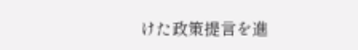けた政策提言を進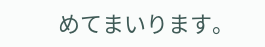めてまいります。